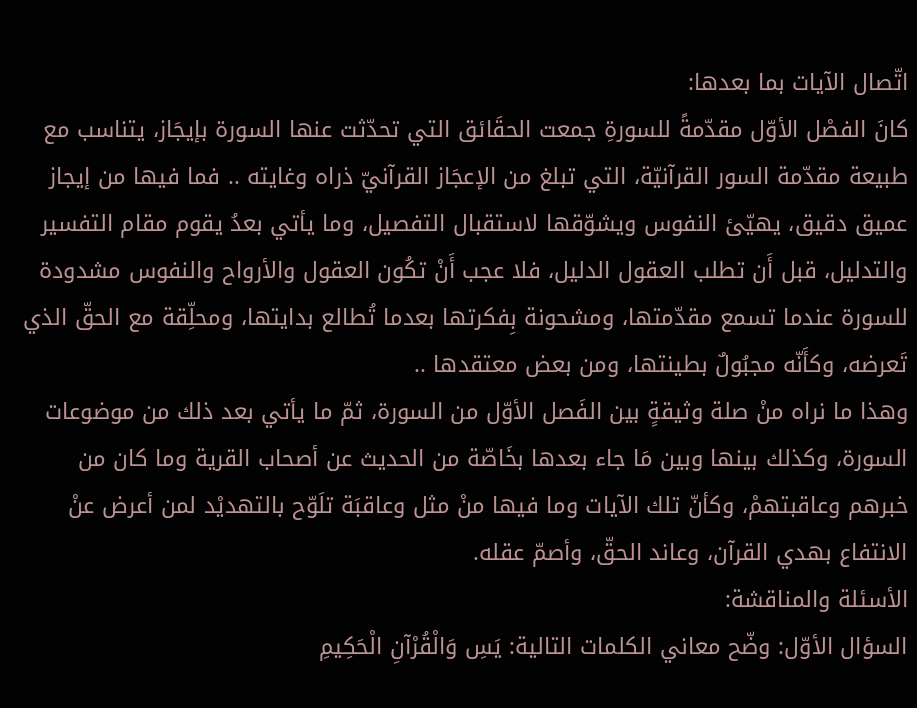اتّصال الآيات بما بعدها:
كانَ الفصْل الأوّل مقدّمةً للسورةِ جمعت الحقَائق التي تحدّثت عنها السورة بإيجَاز، يتناسب مع طبيعة مقدّمة السور القرآنيّة، التي تبلغ من الإعجَاز القرآنيّ ذراه وغايته .. فما فيها من إيجاز عميق دقيق، يهيّئ النفوس ويشوّقها لاستقبال التفصيل، وما يأتي بعدُ يقوم مقام التفسير والتدليل، قبل أَن تطلب العقول الدليل، فلا عجب أَنْ تكُون العقول والأرواح والنفوس مشدودة للسورة عندما تسمع مقدّمتها، ومشحونة بِفكرتها بعدما تُطالع بدايتها، ومحلِّقة مع الحقّ الذي تَعرضه، وكأَنّه مجبُولٌ بطينتها، ومن بعض معتقدها ..
وهذا ما نراه منْ صلة وثيقةٍ بين الفَصل الأوّل من السورة، ثمّ ما يأتي بعد ذلك من موضوعات السورة، وكذلك بينها وبين مَا جاء بعدها بخَاصّة من الحديث عن أصحاب القرية وما كان من خبرهم وعاقبتهمْ، وكأنّ تلك الآيات وما فيها منْ مثل وعاقبَة تلَوّح بالتهديْد لمن أعرض عنْ الانتفاع بهدي القرآن، وعاند الحقّ، وأصمّ عقله.
الأسئلة والمناقشة:
السؤال الأوّل: وضّح معاني الكلمات التالية: يَسِ وَالْقُرْآنِ الْحَكِيمِ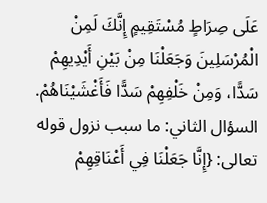عَلَى صِرَاطٍ مُسْتَقِيمٍ إِنَّكَ لَمِنْ الْمُرْسَلِينَ وَجَعَلْنَا مِنْ بَيْنِ أَيْدِيهِمْ سَدًّا، وَمِنْ خَلْفِهِمْ سَدًّا فَأَغْشَيْنَاهُمْ.
السؤال الثاني: ما سبب نزول قوله تعالى: {إِنَّا جَعَلْنَا فِي أَعْنَاقِهِمْ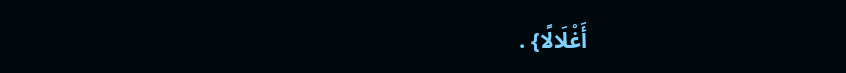أَغْلَالًا} .